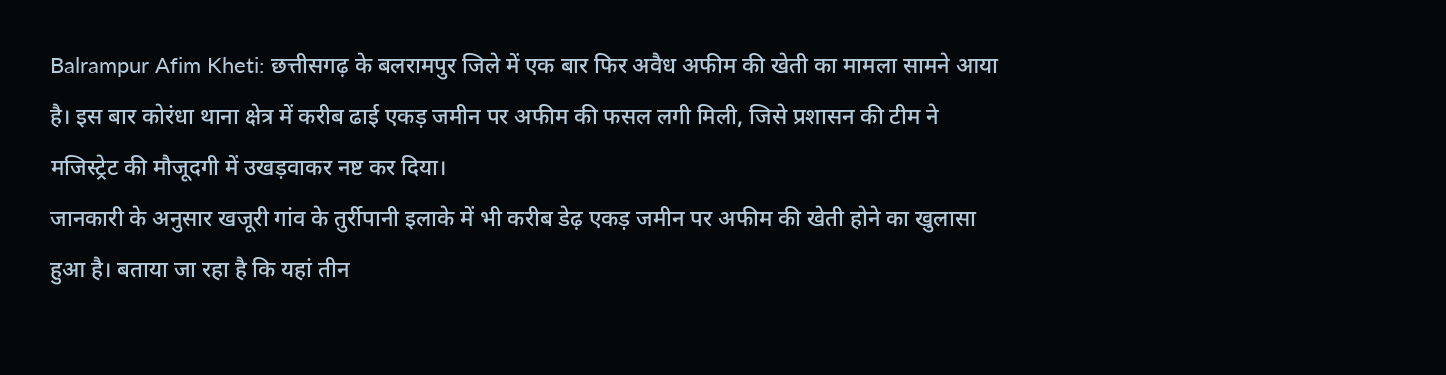Balrampur Afim Kheti: छत्तीसगढ़ के बलरामपुर जिले में एक बार फिर अवैध अफीम की खेती का मामला सामने आया है। इस बार कोरंधा थाना क्षेत्र में करीब ढाई एकड़ जमीन पर अफीम की फसल लगी मिली, जिसे प्रशासन की टीम ने मजिस्ट्रेट की मौजूदगी में उखड़वाकर नष्ट कर दिया।
जानकारी के अनुसार खजूरी गांव के तुर्रीपानी इलाके में भी करीब डेढ़ एकड़ जमीन पर अफीम की खेती होने का खुलासा हुआ है। बताया जा रहा है कि यहां तीन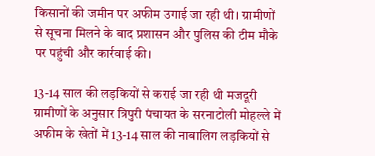किसानों की जमीन पर अफीम उगाई जा रही थी। ग्रामीणों से सूचना मिलने के बाद प्रशासन और पुलिस की टीम मौके पर पहुंची और कार्रवाई की।

13-14 साल की लड़कियों से कराई जा रही थी मजदूरी
ग्रामीणों के अनुसार त्रिपुरी पंचायत के सरनाटोली मोहल्ले में अफीम के खेतों में 13-14 साल की नाबालिग लड़कियों से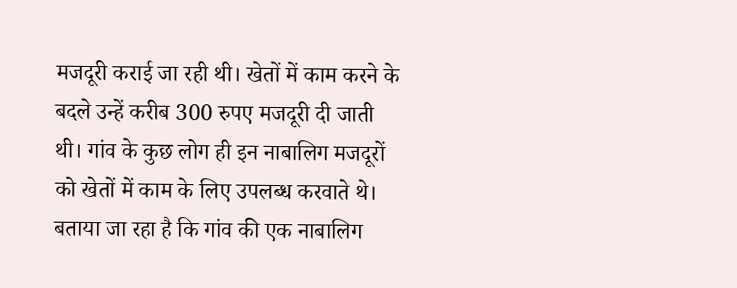मजदूरी कराई जा रही थी। खेतों में काम करने के बदले उन्हें करीब 300 रुपए मजदूरी दी जाती थी। गांव के कुछ लोग ही इन नाबालिग मजदूरों को खेतों में काम के लिए उपलब्ध करवाते थे।
बताया जा रहा है कि गांव की एक नाबालिग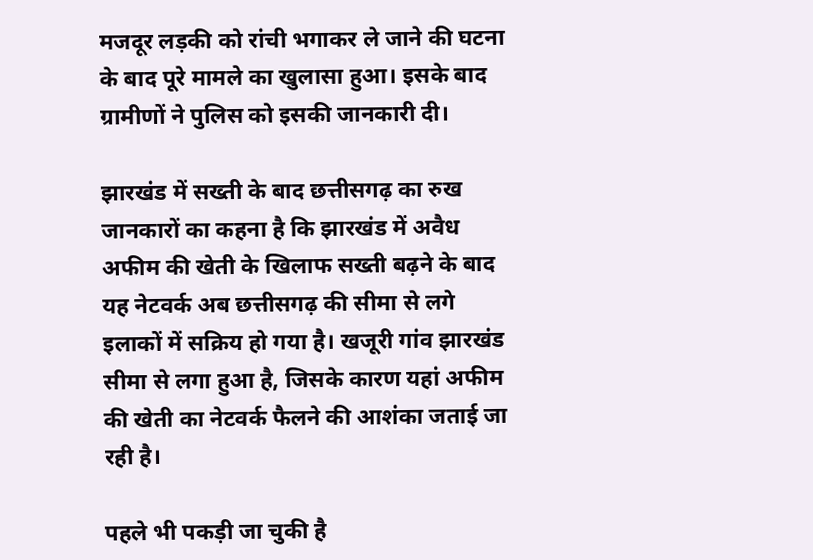मजदूर लड़की को रांची भगाकर ले जाने की घटना के बाद पूरे मामले का खुलासा हुआ। इसके बाद ग्रामीणों ने पुलिस को इसकी जानकारी दी।

झारखंड में सख्ती के बाद छत्तीसगढ़ का रुख
जानकारों का कहना है कि झारखंड में अवैध अफीम की खेती के खिलाफ सख्ती बढ़ने के बाद यह नेटवर्क अब छत्तीसगढ़ की सीमा से लगे इलाकों में सक्रिय हो गया है। खजूरी गांव झारखंड सीमा से लगा हुआ है, जिसके कारण यहां अफीम की खेती का नेटवर्क फैलने की आशंका जताई जा रही है।

पहले भी पकड़ी जा चुकी है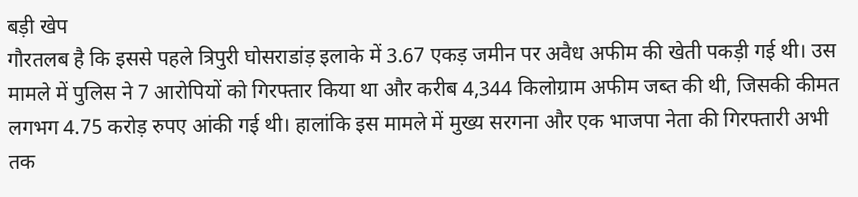बड़ी खेप
गौरतलब है कि इससे पहले त्रिपुरी घोसराडांड़ इलाके में 3.67 एकड़ जमीन पर अवैध अफीम की खेती पकड़ी गई थी। उस मामले में पुलिस ने 7 आरोपियों को गिरफ्तार किया था और करीब 4,344 किलोग्राम अफीम जब्त की थी, जिसकी कीमत लगभग 4.75 करोड़ रुपए आंकी गई थी। हालांकि इस मामले में मुख्य सरगना और एक भाजपा नेता की गिरफ्तारी अभी तक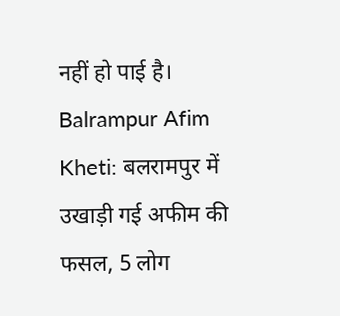नहीं हो पाई है।
Balrampur Afim Kheti: बलरामपुर में उखाड़ी गई अफीम की फसल, 5 लोग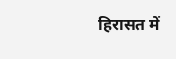हिरासत में